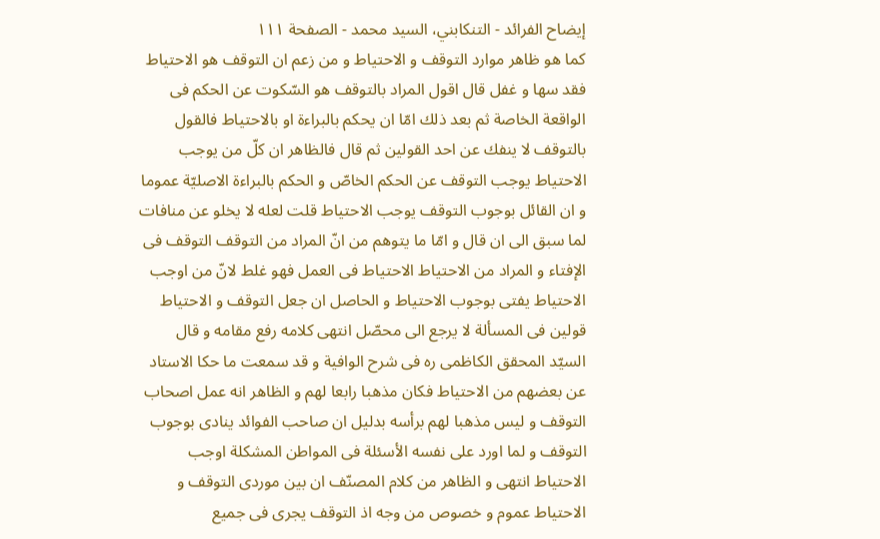إيضاح الفرائد - التنكابني، السيد محمد - الصفحة ١١١
كما هو ظاهر موارد التوقف و الاحتياط و من زعم ان التوقف هو الاحتياط فقد سها و غفل قال اقول المراد بالتوقف هو السّكوت عن الحكم فى الواقعة الخاصة ثم بعد ذلك امّا ان يحكم بالبراءة او بالاحتياط فالقول بالتوقف لا ينفك عن احد القولين ثم قال فالظاهر ان كلّ من يوجب الاحتياط يوجب التوقف عن الحكم الخاصّ و الحكم بالبراءة الاصليّة عموما و ان القائل بوجوب التوقف يوجب الاحتياط قلت لعله لا يخلو عن منافات لما سبق الى ان قال و امّا ما يتوهم من انّ المراد من التوقف التوقف فى الإفتاء و المراد من الاحتياط الاحتياط فى العمل فهو غلط لانّ من اوجب الاحتياط يفتى بوجوب الاحتياط و الحاصل ان جعل التوقف و الاحتياط قولين فى المسألة لا يرجع الى محصّل انتهى كلامه رفع مقامه و قال السيّد المحقق الكاظمى ره فى شرح الوافية و قد سمعت ما حكا الاستاد عن بعضهم من الاحتياط فكان مذهبا رابعا لهم و الظاهر انه عمل اصحاب التوقف و ليس مذهبا لهم برأسه بدليل ان صاحب الفوائد ينادى بوجوب التوقف و لما اورد على نفسه الأسئلة فى المواطن المشكلة اوجب الاحتياط انتهى و الظاهر من كلام المصنّف ان بين موردى التوقف و الاحتياط عموم و خصوص من وجه اذ التوقف يجرى فى جميع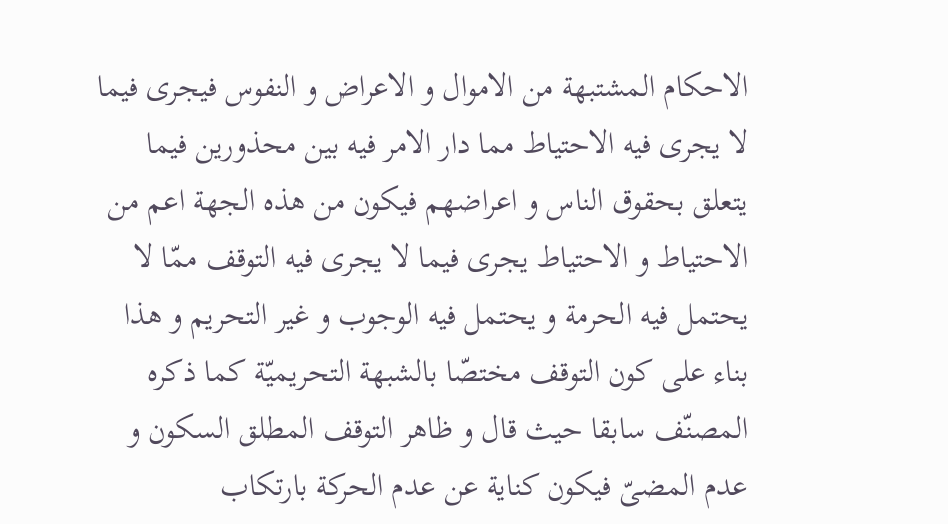الاحكام المشتبهة من الاموال و الاعراض و النفوس فيجرى فيما لا يجرى فيه الاحتياط مما دار الامر فيه بين محذورين فيما يتعلق بحقوق الناس و اعراضهم فيكون من هذه الجهة اعم من الاحتياط و الاحتياط يجرى فيما لا يجرى فيه التوقف ممّا لا يحتمل فيه الحرمة و يحتمل فيه الوجوب و غير التحريم و هذا بناء على كون التوقف مختصّا بالشبهة التحريميّة كما ذكره المصنّف سابقا حيث قال و ظاهر التوقف المطلق السكون و عدم المضىّ فيكون كناية عن عدم الحركة بارتكاب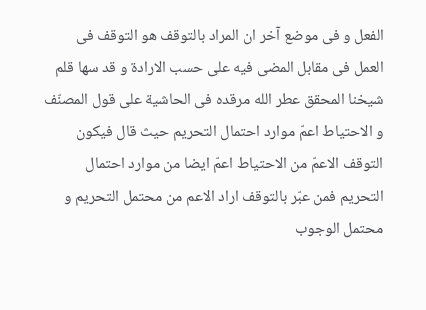الفعل و فى موضع آخر ان المراد بالتوقف هو التوقف فى العمل فى مقابل المضى فيه على حسب الارادة و قد سها قلم شيخنا المحقق عطر الله مرقده فى الحاشية على قول المصنّف و الاحتياط اعمّ موارد احتمال التحريم حيث قال فيكون التوقف الاعمّ من الاحتياط اعمّ ايضا من موارد احتمال التحريم فمن عبّر بالتوقف اراد الاعم من محتمل التحريم و محتمل الوجوب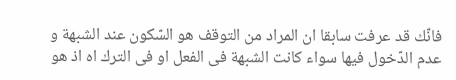فانّك قد عرفت سابقا ان المراد من التوقف هو السّكون عند الشبهة و عدم الدّخول فيها سواء كانت الشبهة فى الفعل او فى الترك اه اذ هو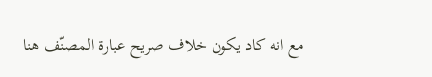مع انه كاد يكون خلاف صريح عبارة المصنّف هنا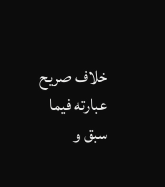خلاف صريح عبارته فيما سبق و